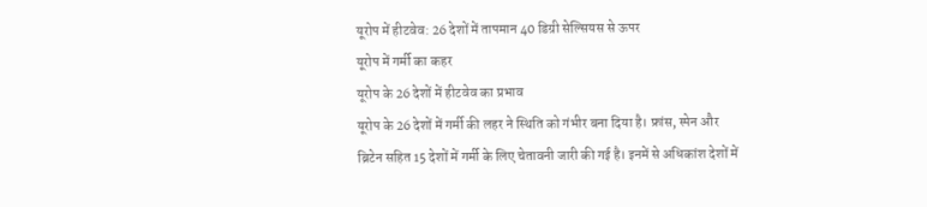यूरोप में हीटवेव: 26 देशों में तापमान 40 डिग्री सेल्सियस से ऊपर
यूरोप में गर्मी का कहर
यूरोप के 26 देशों में हीटवेव का प्रभाव
यूरोप के 26 देशों में गर्मी की लहर ने स्थिति को गंभीर बना दिया है। फ्रांस, स्पेन और ब्रिटेन सहित 15 देशों में गर्मी के लिए चेतावनी जारी की गई है। इनमें से अधिकांश देशों में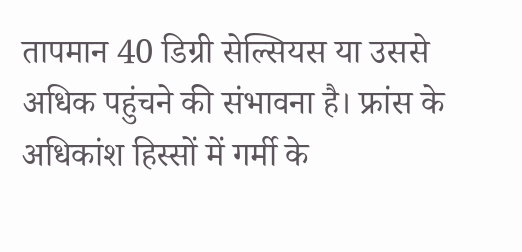तापमान 40 डिग्री सेल्सियस या उससे अधिक पहुंचने की संभावना है। फ्रांस के अधिकांश हिस्सों में गर्मी के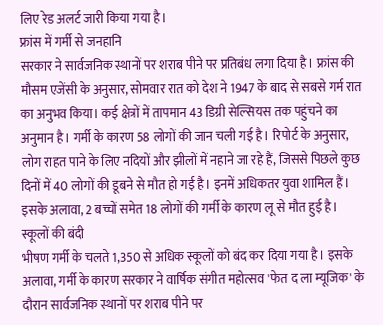लिए रेड अलर्ट जारी किया गया है।
फ्रांस में गर्मी से जनहानि
सरकार ने सार्वजनिक स्थानों पर शराब पीने पर प्रतिबंध लगा दिया है। फ्रांस की मौसम एजेंसी के अनुसार, सोमवार रात को देश ने 1947 के बाद से सबसे गर्म रात का अनुभव किया। कई क्षेत्रों में तापमान 43 डिग्री सेल्सियस तक पहुंचने का अनुमान है। गर्मी के कारण 58 लोगों की जान चली गई है। रिपोर्ट के अनुसार, लोग राहत पाने के लिए नदियों और झीलों में नहाने जा रहे हैं, जिससे पिछले कुछ दिनों में 40 लोगों की डूबने से मौत हो गई है। इनमें अधिकतर युवा शामिल हैं। इसके अलावा, 2 बच्चों समेत 18 लोगों की गर्मी के कारण लू से मौत हुई है।
स्कूलों की बंदी
भीषण गर्मी के चलते 1,350 से अधिक स्कूलों को बंद कर दिया गया है। इसके अलावा, गर्मी के कारण सरकार ने वार्षिक संगीत महोत्सव 'फेत द ला म्यूजिक' के दौरान सार्वजनिक स्थानों पर शराब पीने पर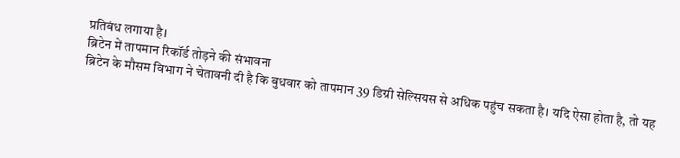प्रतिबंध लगाया है।
ब्रिटेन में तापमान रिकॉर्ड तोड़ने की संभावना
ब्रिटेन के मौसम विभाग ने चेतावनी दी है कि बुधवार को तापमान 39 डिग्री सेल्सियस से अधिक पहुंच सकता है। यदि ऐसा होता है, तो यह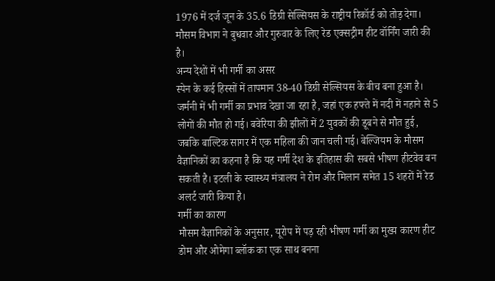1976 में दर्ज जून के 35.6 डिग्री सेल्सियस के राष्ट्रीय रिकॉर्ड को तोड़ देगा। मौसम विभाग ने बुधवार और गुरुवार के लिए रेड एक्सट्रीम हीट वॉर्निंग जारी की है।
अन्य देशों में भी गर्मी का असर
स्पेन के कई हिस्सों में तापमान 38-40 डिग्री सेल्सियस के बीच बना हुआ है। जर्मनी में भी गर्मी का प्रभाव देखा जा रहा है, जहां एक हफ्ते में नदी में नहाने से 5 लोगों की मौत हो गई। बवेरिया की झीलों में 2 युवकों की डूबने से मौत हुई, जबकि बाल्टिक सागर में एक महिला की जान चली गई। बेल्जियम के मौसम वैज्ञानिकों का कहना है कि यह गर्मी देश के इतिहास की सबसे भीषण हीटवेव बन सकती है। इटली के स्वास्थ्य मंत्रालय ने रोम और मिलान समेत 15 शहरों में रेड अलर्ट जारी किया है।
गर्मी का कारण
मौसम वैज्ञानिकों के अनुसार, यूरोप में पड़ रही भीषण गर्मी का मुख्य कारण हीट डोम और ओमेगा ब्लॉक का एक साथ बनना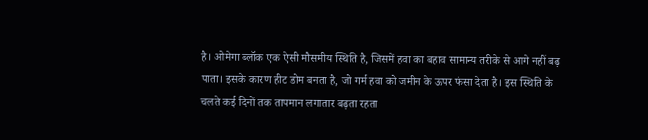है। ओमेगा ब्लॉक एक ऐसी मौसमीय स्थिति है, जिसमें हवा का बहाव सामान्य तरीके से आगे नहीं बढ़ पाता। इसके कारण हीट डोम बनता है, जो गर्म हवा को जमीन के ऊपर फंसा देता है। इस स्थिति के चलते कई दिनों तक तापमान लगातार बढ़ता रहता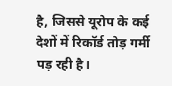है, जिससे यूरोप के कई देशों में रिकॉर्ड तोड़ गर्मी पड़ रही है।